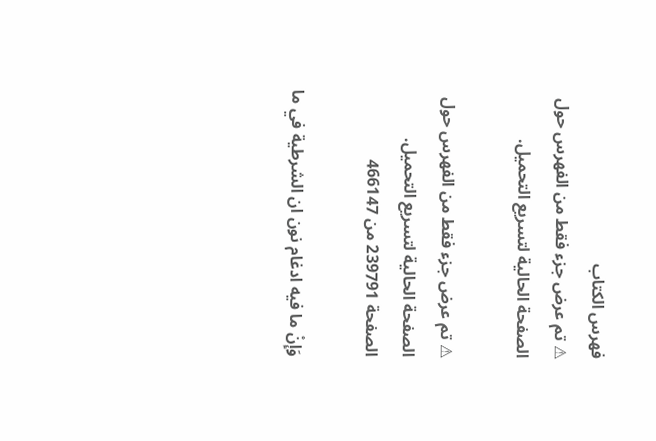فهرس الكتاب
⚠ تم عرض جزء فقط من الفهرس حول الصفحة الحالية لتسريع التحميل.

⚠ تم عرض جزء فقط من الفهرس حول الصفحة الحالية لتسريع التحميل.
الصفحة 239791 من 466147

وَإِنْ ما فيه ادغام نون ان الشرطية في ما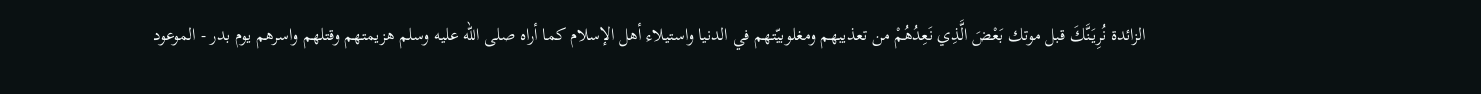الزائدة نُرِيَنَّكَ قبل موتك بَعْضَ الَّذِي نَعِدُهُمْ من تعذيبهم ومغلوبيّتهم في الدنيا واستيلاء أهل الإسلام كما أراه صلى الله عليه وسلم هزيمتهم وقتلهم واسرهم يوم بدر - الموعود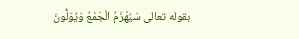بقوله تعالى سَيُهْزَمُ الْجَمْعُ وَيُوَلُّونَ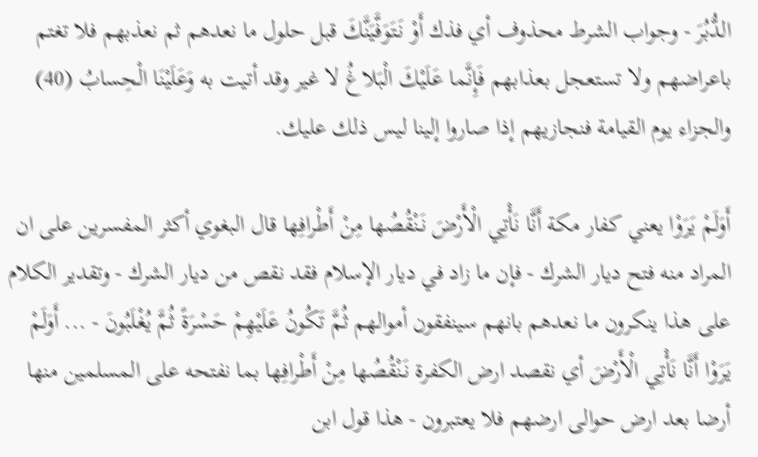الدُّبُرَ - وجواب الشرط محذوف أي فذك أَوْ نَتَوَفَّيَنَّكَ قبل حلول ما نعدهم ثم نعذبهم فلا تغتم باعراضهم ولا تستعجل بعذابهم فَإِنَّما عَلَيْكَ الْبَلاغُ لا غير وقد أتيت به وَعَلَيْنَا الْحِسابُ (40) والجزاء يوم القيامة فنجازيهم إذا صاروا إلينا ليس ذلك عليك.

أَوَلَمْ يَرَوْا يعني كفار مكة أَنَّا نَأْتِي الْأَرْضَ نَنْقُصُها مِنْ أَطْرافِها قال البغوي أكثر المفسرين على ان المراد منه فتح ديار الشرك - فإن ما زاد في ديار الإسلام فقد نقص من ديار الشرك - وتقدير الكلام على هذا ينكرون ما نعدهم بانهم سينفقون أموالهم ثُمَّ تَكُونُ عَلَيْهِمْ حَسْرَةً ثُمَّ يُغْلَبُونَ - ... أَوَلَمْ يَرَوْا أَنَّا نَأْتِي الْأَرْضَ أي نقصد ارض الكفرة نَنْقُصُها مِنْ أَطْرافِها بما نفتحه على المسلمين منها أرضا بعد ارض حوالى ارضهم فلا يعتبرون - هذا قول ابن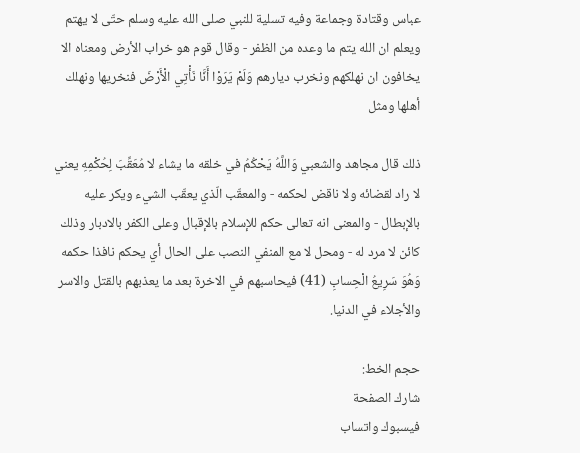عباس وقتادة وجماعة وفيه تسلية للنبي صلى الله عليه وسلم حتّى لا يهتم ويعلم ان الله يتم ما وعده من الظفر - وقال قوم هو خراب الأرض ومعناه الا يخافون ان نهلكهم ونخرب ديارهم وَلَمْ يَرَوْا أَنَّا نَأْتِي الْأَرْضَ فنخريها ونهلك أهلها ومثل

ذلك قال مجاهد والشعبي وَاللَّهُ يَحْكُمُ في خلقه ما يشاء لا مُعَقِّبَ لِحُكْمِهِ يعني لا راد لقضائه ولا ناقض لحكمه - والمعقّب الّذي يعقّب الشيء ويكر عليه بالإبطال - والمعنى انه تعالى حكم للإسلام بالإقبال وعلى الكفر بالادبار وذلك كائن لا مرد له - ومحل لا مع المنفي النصب على الحال أي يحكم نافذا حكمه وَهُوَ سَرِيعُ الْحِسابِ (41) فيحاسبهم في الاخرة بعد ما يعذبهم بالقتل والاسر والأجلاء في الدنيا.

حجم الخط:
شارك الصفحة
فيسبوك واتساب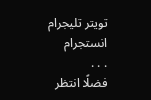تويتر تليجرام انستجرام
. . .
فضلًا انتظر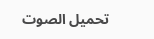تحميل الصوت